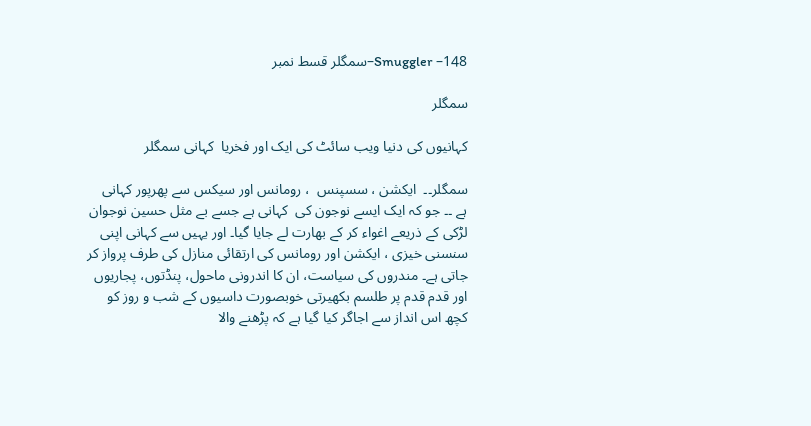Smuggler –148–سمگلر قسط نمبر

سمگلر

کہانیوں کی دنیا ویب سائٹ کی ایک اور فخریا  کہانی سمگلر

سمگلر۔۔  ایکشن ، سسپنس  ، رومانس اور سیکس سے پھرپور کہانی  ہے ۔۔ جو کہ ایک ایسے نوجون کی  کہانی ہے جسے بے مثل حسین نوجوان لڑکی کے ذریعے اغواء کر کے بھارت لے جایا گیا۔ اور یہیں سے کہانی اپنی سنسنی خیزی ، ایکشن اور رومانس کی ارتقائی منازل کی طرف پرواز کر جاتی ہے۔ مندروں کی سیاست، ان کا اندرونی ماحول، پنڈتوں، پجاریوں اور قدم قدم پر طلسم بکھیرتی خوبصورت داسیوں کے شب و روز کو کچھ اس انداز سے اجاگر کیا گیا ہے کہ پڑھنے والا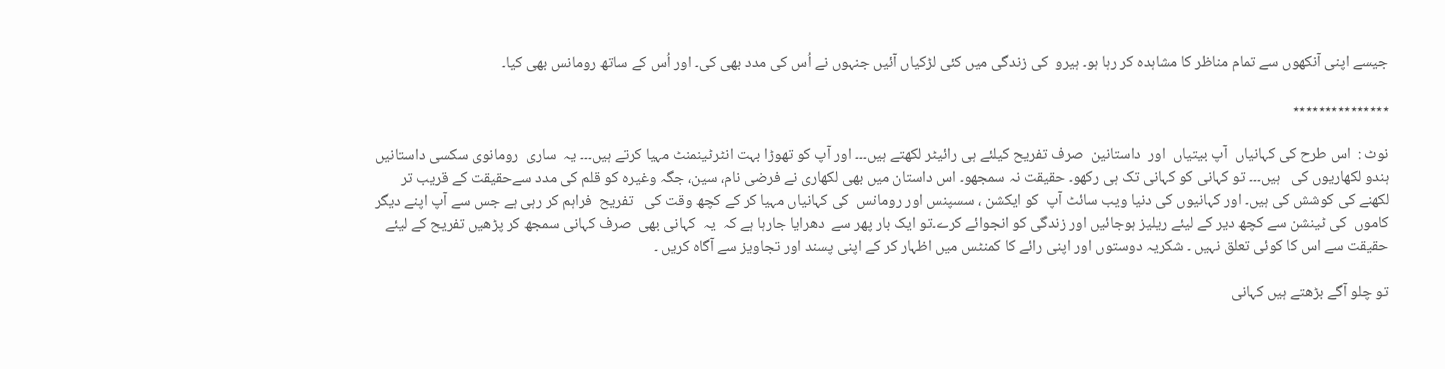جیسے اپنی آنکھوں سے تمام مناظر کا مشاہدہ کر رہا ہو۔ ہیرو  کی زندگی میں کئی لڑکیاں آئیں جنہوں نے اُس کی مدد بھی کی۔ اور اُس کے ساتھ رومانس بھی کیا۔

٭٭٭٭٭٭٭٭٭٭٭٭٭٭٭

نوٹ :  اس طرح کی کہانیاں  آپ بیتیاں  اور  داستانین  صرف تفریح کیلئے ہی رائیٹر لکھتے ہیں۔۔۔ اور آپ کو تھوڑا بہت انٹرٹینمنٹ مہیا کرتے ہیں۔۔۔ یہ  ساری  رومانوی سکسی داستانیں ہندو لکھاریوں کی   ہیں۔۔۔ تو کہانی کو کہانی تک ہی رکھو۔ حقیقت نہ سمجھو۔ اس داستان میں بھی لکھاری نے فرضی نام، سین، جگہ وغیرہ کو قلم کی مدد سےحقیقت کے قریب تر لکھنے کی کوشش کی ہیں۔ اور کہانیوں کی دنیا ویب سائٹ آپ  کو ایکشن ، سسپنس اور رومانس  کی کہانیاں مہیا کر کے کچھ وقت کی   تفریح  فراہم کر رہی ہے جس سے آپ اپنے دیگر کاموں  کی ٹینشن سے کچھ دیر کے لیئے ریلیز ہوجائیں اور زندگی کو انجوائے کرے۔تو ایک بار پھر سے  دھرایا جارہا ہے کہ  یہ  کہانی بھی  صرف کہانی سمجھ کر پڑھیں تفریح کے لیئے حقیقت سے اس کا کوئی تعلق نہیں ۔ شکریہ دوستوں اور اپنی رائے کا کمنٹس میں اظہار کر کے اپنی پسند اور تجاویز سے آگاہ کریں ۔

تو چلو آگے بڑھتے ہیں کہانی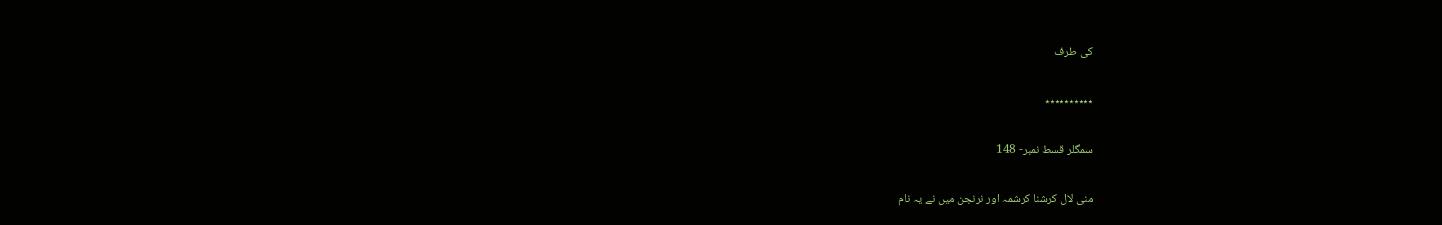کی طرف

٭٭٭٭٭٭٭٭٭٭

سمگلر قسط نمبر- 148

منی لال کرشنا کرشمہ اور نرنجن میں نے یہ نام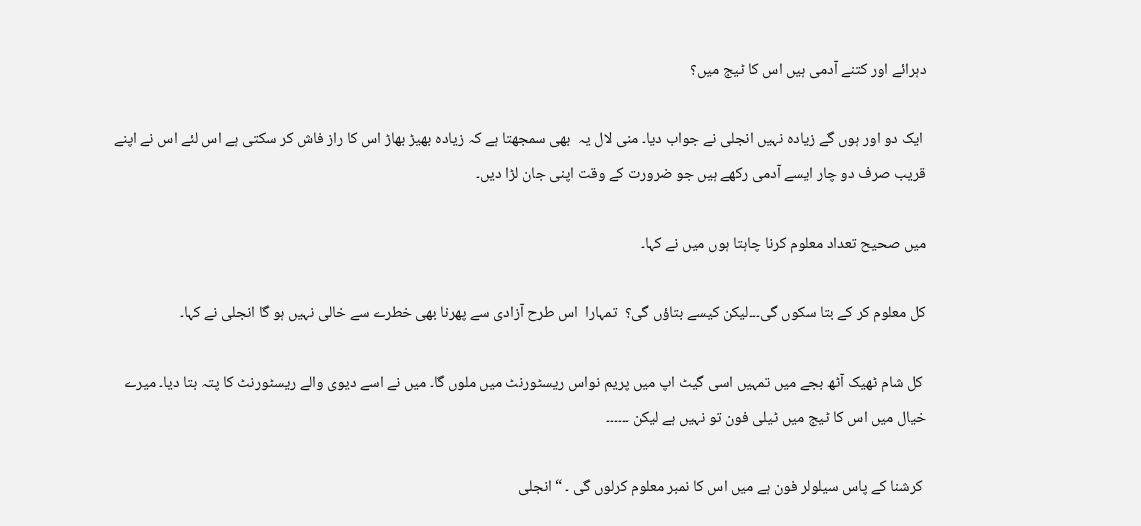دہرائے اور کتنے آدمی ہیں اس کا ٹیج میں؟

 ایک دو اور ہوں گے زیادہ نہیں انجلی نے جواب دیا۔ منی لال یہ  بھی سمجھتا ہے کہ زیادہ بھیڑ بھاڑ اس کا راز فاش کر سکتی ہے اس لئے اس نے اپنے قریب صرف دو چار ایسے آدمی رکھے ہیں جو ضرورت کے وقت اپنی جان لڑا دیں۔

میں صحیح تعداد معلوم کرنا چاہتا ہوں میں نے کہا۔

کل معلوم کر کے بتا سکوں گی۔۔۔لیکن کیسے بتاؤں گی؟  تمہارا  اس طرح آزادی سے پھرنا بھی خطرے سے خالی نہیں ہو گا انجلی نے کہا۔

 کل شام ٹھیک آٹھ بجے میں تمہیں اسی گیٹ اپ میں پریم نواس ریسٹورنٹ میں ملوں گا۔ میں نے اسے دیوی والے ریسٹورنٹ کا پتہ بتا دیا۔ میرے خیال میں اس کا ٹیج میں ٹیلی فون تو نہیں ہے لیکن ۔۔۔۔۔۔

 کرشنا کے پاس سیلولر فون ہے میں اس کا نمبر معلوم کرلوں گی ۔ “انجلی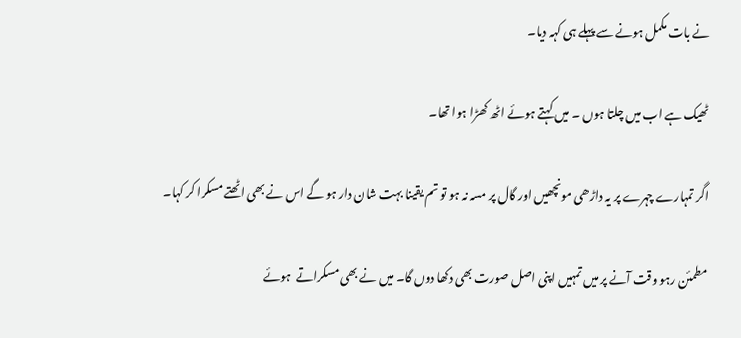نے بات مکمل ہونے سے پہلے ہی کہہ دیا۔

ٹھیک ہے اب میں چلتا ہوں ۔ میں کہتے ہوئے اٹھ کھڑا ہوا تھا۔

اگر تمہارے چہرے پر یہ داڑھی مونچھیں اور گال پر مسہ نہ ہو تو تم یقینا بہت شان دار ہو گے اس نے بھی اٹھتے مسکرا کر کہا۔

مطمئن رہو وقت آنے پر میں تمہیں اپنی اصل صورت بھی دکھا دوں گا۔ میں نے بھی مسکراتے  ہوئے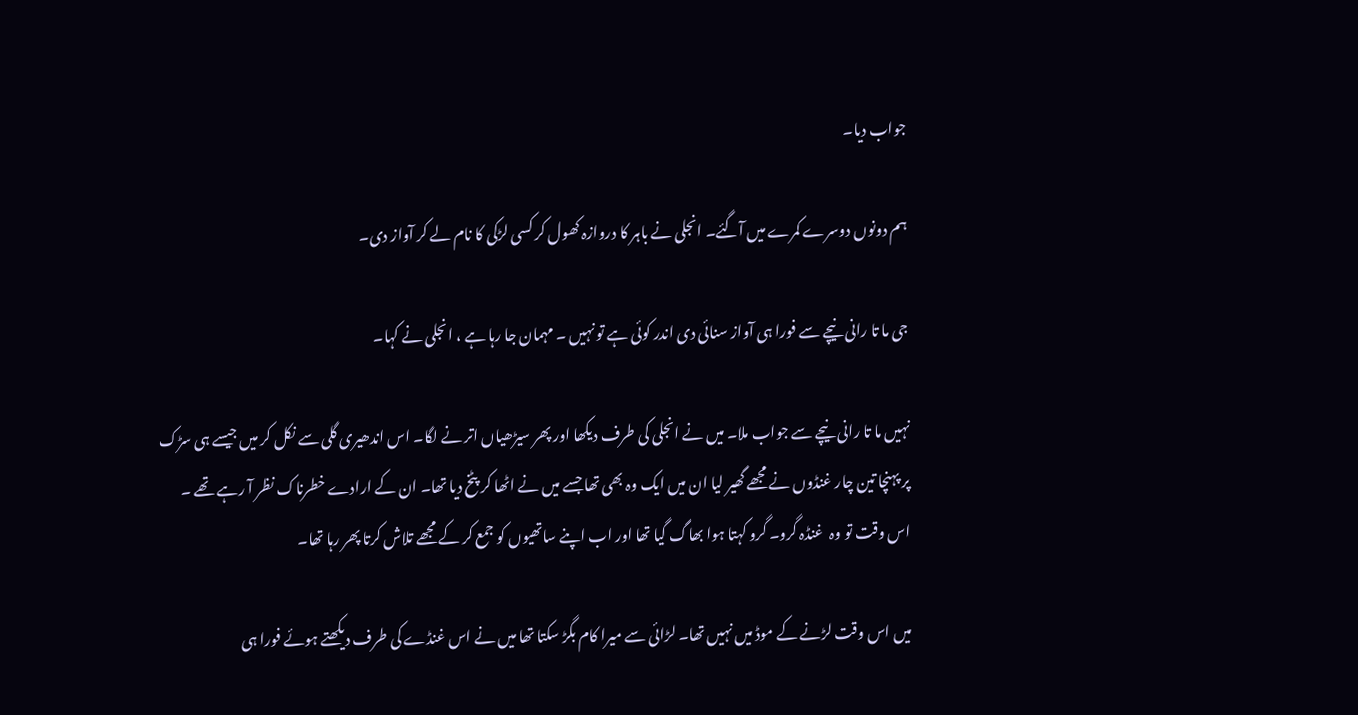جواب دیا۔

ہم دونوں دوسرے کمرے میں آگئے۔ انجلی نے باہر کا دروازہ کھول کر کسی لڑکی کا نام لے کر آواز دی۔

جی ما تا رانی نیچے سے فورا ہی آواز سنائی دی اندر کوئی ہے تو نہیں ۔ مہمان جا رہا ہے ، انجلی نے کہا۔

نہیں ما تا رانی نیچے سے جواب ملا۔ میں نے انجلی کی طرف دیکھا اور پھر سیڑھیاں اتر نے لگا۔ اس اندھیری گلی سے نکل کر میں جیسے ہی سڑک پر پہنچا تین چار غنڈوں نے مجھے گھیر لیا ان میں ایک وہ بھی تھا جسے میں نے اٹھا کر پٹخ دیا تھا۔ ان کے ارادے خطرناک نظر آ رہے تھے ۔ اس وقت تو وہ  غنڈہ گرو۔ گرو کہتا ہوا بھاگ گیا تھا اور اب اپنے ساتھیوں کو جمع کر کے مجھے تلاش کرتا پھر رہا تھا۔

میں اس وقت لڑنے کے موڈ میں نہیں تھا۔ لڑائی سے میرا کام بگڑ سکتا تھا میں نے اس غنڈے کی طرف دیکھتے ہوئے فورا ہی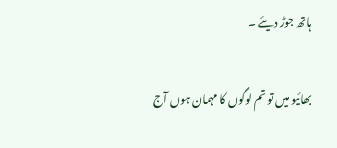ہاتھ جوڑ دیئے ۔

بھائیو میں تو تم لوگوں کا مہمان ہوں آج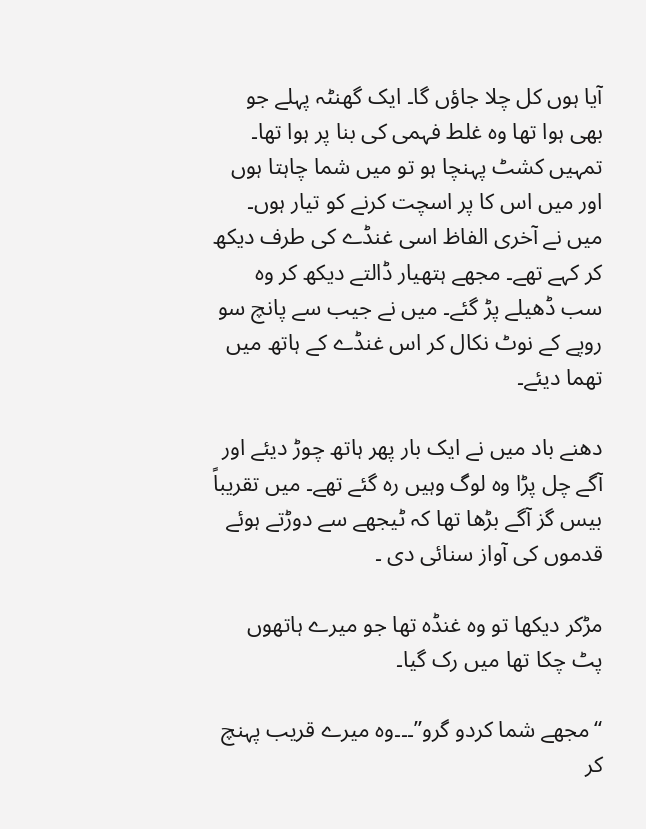آیا ہوں کل چلا جاؤں گا۔ ایک گھنٹہ پہلے جو بھی ہوا تھا وہ غلط فہمی کی بنا پر ہوا تھا۔ تمہیں کشٹ پہنچا ہو تو میں شما چاہتا ہوں اور میں اس کا پر اسچت کرنے کو تیار ہوں۔ میں نے آخری الفاظ اسی غنڈے کی طرف دیکھ کر کہے تھے۔ مجھے ہتھیار ڈالتے دیکھ کر وہ سب ڈھیلے پڑ گئے۔ میں نے جیب سے پانچ سو روپے کے نوٹ نکال کر اس غنڈے کے ہاتھ میں تھما دیئے۔

دھنے باد میں نے ایک بار پھر ہاتھ چوڑ دیئے اور آگے چل پڑا وہ لوگ وہیں رہ گئے تھے۔ میں تقریباً بیس گز آگے بڑھا تھا کہ ٹیجھے سے دوڑتے ہوئے قدموں کی آواز سنائی دی ۔

مڑکر دیکھا تو وہ غنڈہ تھا جو میرے ہاتھوں پٹ چکا تھا میں رک گیا۔

“مجھے شما کردو گرو”۔۔۔وہ میرے قریب پہنچ کر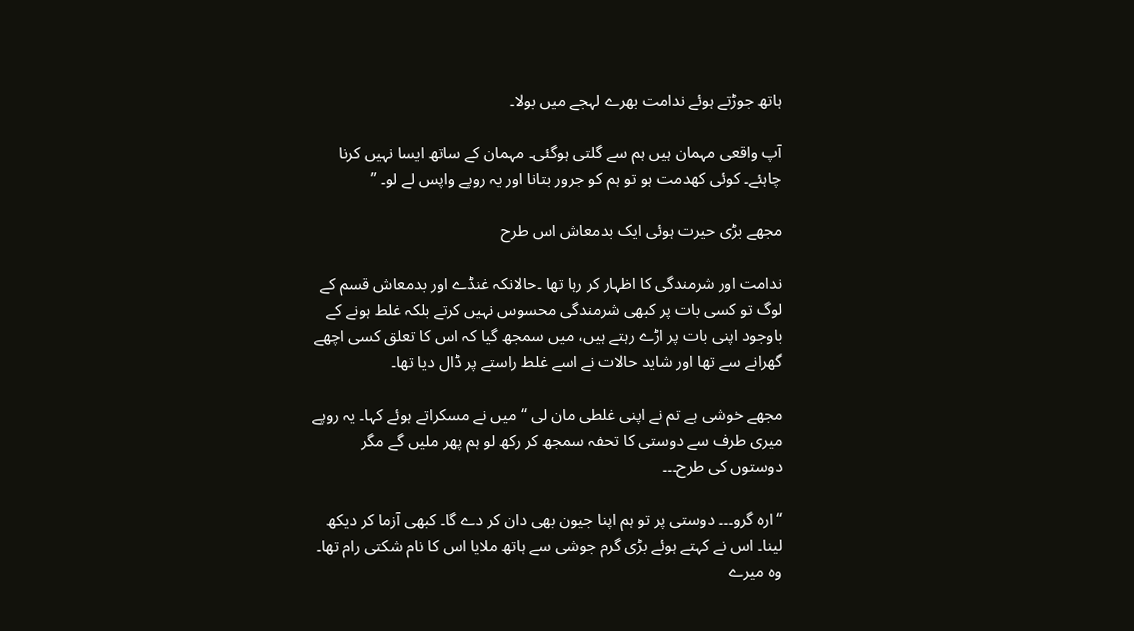ہاتھ جوڑتے ہوئے ندامت بھرے لہجے میں بولا۔

آپ واقعی مہمان ہیں ہم سے گلتی ہوگئی۔ مہمان کے ساتھ ایسا نہیں کرنا چاہئے۔ کوئی کھدمت ہو تو ہم کو جرور بتانا اور یہ روپے واپس لے لو۔ ”

مجھے بڑی حیرت ہوئی ایک بدمعاش اس طرح

ندامت اور شرمندگی کا اظہار کر رہا تھا ۔حالانکہ غنڈے اور بدمعاش قسم کے لوگ تو کسی بات پر کبھی شرمندگی محسوس نہیں کرتے بلکہ غلط ہونے کے باوجود اپنی بات پر اڑے رہتے ہیں، میں سمجھ گیا کہ اس کا تعلق کسی اچھے گھرانے سے تھا اور شاید حالات نے اسے غلط راستے پر ڈال دیا تھا۔

مجھے خوشی ہے تم نے اپنی غلطی مان لی “ میں نے مسکراتے ہوئے کہا۔ یہ روپے میری طرف سے دوستی کا تحفہ سمجھ کر رکھ لو ہم پھر ملیں گے مگر دوستوں کی طرح۔۔۔

“ارہ گرو۔۔۔ دوستی پر تو ہم اپنا جیون بھی دان کر دے گا۔ کبھی آزما کر دیکھ لینا۔ اس نے کہتے ہوئے بڑی گرم جوشی سے ہاتھ ملایا اس کا نام شکتی رام تھا۔ وہ میرے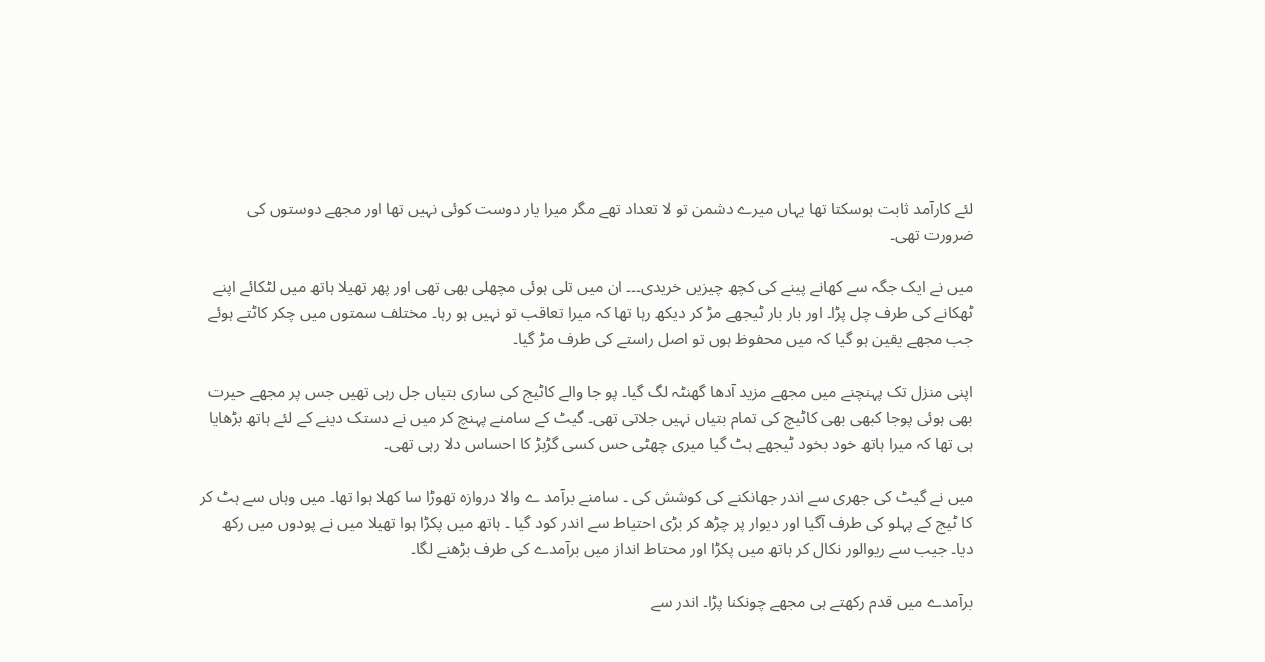لئے کارآمد ثابت ہوسکتا تھا یہاں میرے دشمن تو لا تعداد تھے مگر میرا یار دوست کوئی نہیں تھا اور مجھے دوستوں کی ضرورت تھی۔

میں نے ایک جگہ سے کھانے پینے کی کچھ چیزیں خریدی۔۔۔ ان میں تلی ہوئی مچھلی بھی تھی اور پھر تھیلا ہاتھ میں لٹکائے اپنے ٹھکانے کی طرف چل پڑا۔ اور بار بار ٹیجھے مڑ کر دیکھ رہا تھا کہ میرا تعاقب تو نہیں ہو رہا۔ مختلف سمتوں میں چکر کاٹتے ہوئے جب مجھے یقین ہو گیا کہ میں محفوظ ہوں تو اصل راستے کی طرف مڑ گیا۔

اپنی منزل تک پہنچنے میں مجھے مزید آدھا گھنٹہ لگ گیا۔ پو جا والے کاٹیج کی ساری بتیاں جل رہی تھیں جس پر مجھے حیرت بھی ہوئی پوجا کبھی بھی کاٹیچ کی تمام بتیاں نہیں جلاتی تھی۔ گیٹ کے سامنے پہنچ کر میں نے دستک دینے کے لئے ہاتھ بڑھایا ہی تھا کہ میرا ہاتھ خود بخود ٹیجھے ہٹ گیا میری چھٹی حس کسی گڑبڑ کا احساس دلا رہی تھی۔

میں نے گیٹ کی جھری سے اندر جھانکنے کی کوشش کی ۔ سامنے برآمد ے والا دروازہ تھوڑا سا کھلا ہوا تھا۔ میں وہاں سے ہٹ کر کا ٹیج کے پہلو کی طرف آگیا اور دیوار پر چڑھ کر بڑی احتیاط سے اندر کود گیا ۔ ہاتھ میں پکڑا ہوا تھیلا میں نے پودوں میں رکھ دیا۔ جیب سے ریوالور نکال کر ہاتھ میں پکڑا اور محتاط انداز میں برآمدے کی طرف بڑھنے لگا۔

برآمدے میں قدم رکھتے ہی مجھے چونکنا پڑا۔ اندر سے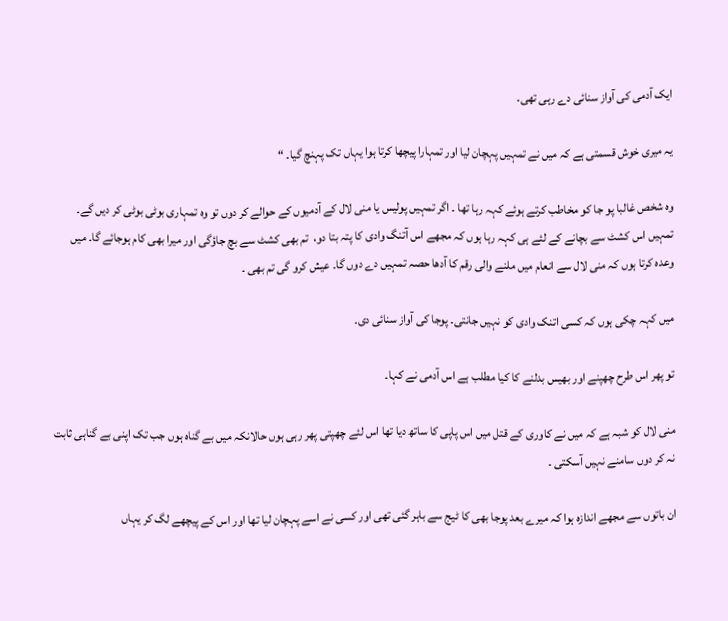ایک آدمی کی آواز سنائی دے رہی تھی۔

یہ میری خوش قسمتی ہے کہ میں نے تمہیں پہچان لیا اور تمہارا پیچھا کرتا ہوا یہاں تک پہنچ گیا۔ “

وہ شخص غالبا پو جا کو مخاطب کرتے ہوئے کہہ رہا تھا ۔ اگر تمہیں پولیس یا منی لال کے آدمیوں کے حوالے کر دوں تو وہ تمہاری بوٹی بوٹی کر دیں گے۔ تمہیں اس کشٹ سے بچانے کے لئے ہی کہہ رہا ہوں کہ مجھے اس آتنگ وادی کا پتہ بتا دو،  تم بھی کشٹ سے بچ جاؤگی اور میرا بھی کام ہوجائے گا۔ میں وعدہ کرتا ہوں کہ منی لال سے انعام میں ملنے والی رقم کا آدھا حصہ تمہیں دے دوں گا۔ عیش کرو گی تم بھی ۔

میں کہہ چکی ہوں کہ کسی اتنک وادی کو نہیں جانتی۔ پوجا کی آواز سنائی دی۔

تو پھر اس طرح چھپنے اور بھیس بدلنے کا کیا مطلب ہے اس آدمی نے کہا۔

منی لال کو شبہ ہے کہ میں نے کاوری کے قتل میں اس پاپی کا ساتھ دیا تھا اس لئے چھپتی پھر رہی ہوں حالانکہ میں بے گناہ ہوں جب تک اپنی بے گناہی ثابت نہ کر دوں سامنے نہیں آسکتی ۔

ان باتوں سے مجھے اندازہ ہوا کہ میرے بعد پوجا بھی کا ٹیج سے باہر گئی تھی اور کسی نے اسے پہچان لیا تھا اور اس کے پیچھے لگ کر یہاں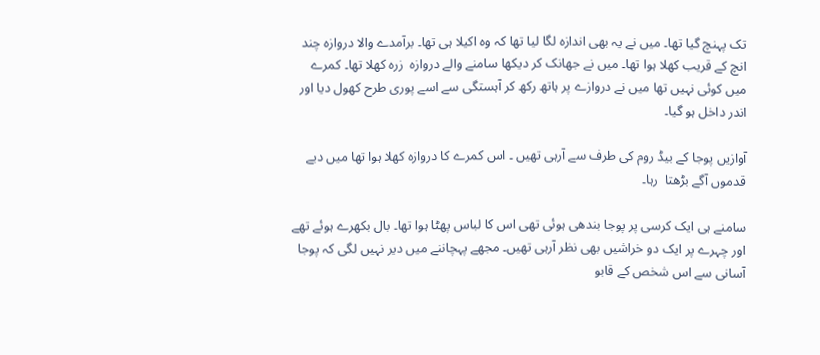تک پہنچ گیا تھا۔ میں نے یہ بھی اندازہ لگا لیا تھا کہ وہ اکیلا ہی تھا۔ برآمدے والا دروازہ چند انچ کے قریب کھلا ہوا تھا۔ میں نے جھانک کر دیکھا سامنے والے دروازہ  زرہ کھلا تھا۔ کمرے میں کوئی نہیں تھا میں نے دروازے پر ہاتھ رکھ کر آہستگی سے اسے پوری طرح کھول دیا اور اندر داخل ہو گیا۔

آوازیں پوجا کے بیڈ روم کی طرف سے آرہی تھیں ۔ اس کمرے کا دروازہ کھلا ہوا تھا میں دبے قدموں آگے بڑھتا  رہا۔

سامنے ہی ایک کرسی پر پوجا بندھی ہوئی تھی اس کا لباس پھٹا ہوا تھا۔ بال بکھرے ہوئے تھے اور چہرے پر ایک دو خراشیں بھی نظر آرہی تھیں۔ مجھے پہچاننے میں دیر نہیں لگی کہ پوجا آسانی سے اس شخص کے قابو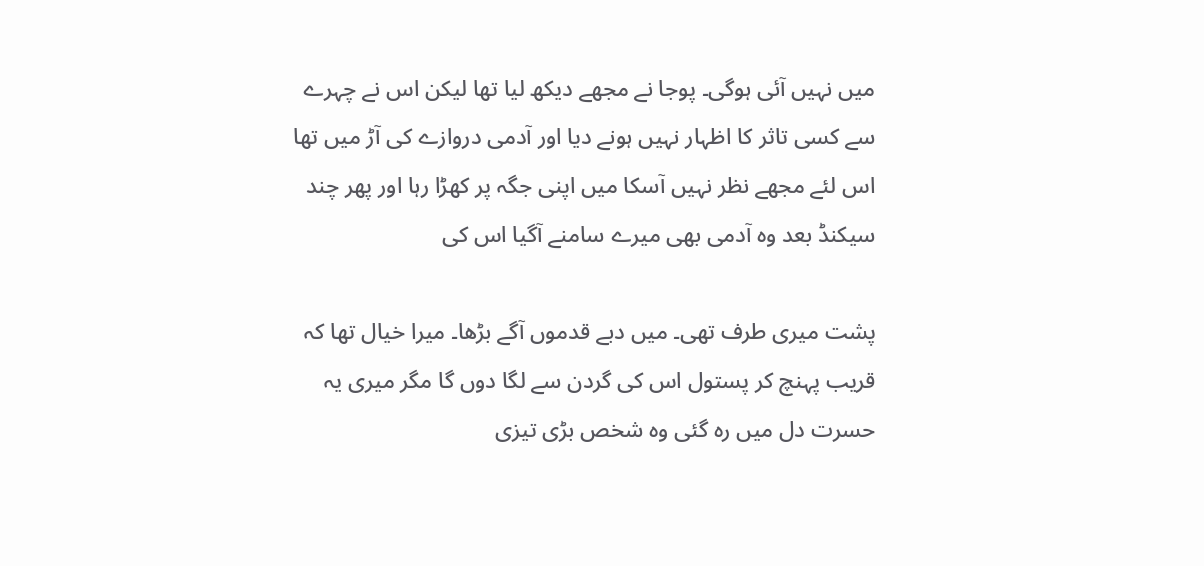میں نہیں آئی ہوگی۔ پوجا نے مجھے دیکھ لیا تھا لیکن اس نے چہرے سے کسی تاثر کا اظہار نہیں ہونے دیا اور آدمی دروازے کی آڑ میں تھا اس لئے مجھے نظر نہیں آسکا میں اپنی جگہ پر کھڑا رہا اور پھر چند سیکنڈ بعد وہ آدمی بھی میرے سامنے آگیا اس کی

پشت میری طرف تھی۔ میں دبے قدموں آگے بڑھا۔ میرا خیال تھا کہ قریب پہنچ کر پستول اس کی گردن سے لگا دوں گا مگر میری یہ حسرت دل میں رہ گئی وہ شخص بڑی تیزی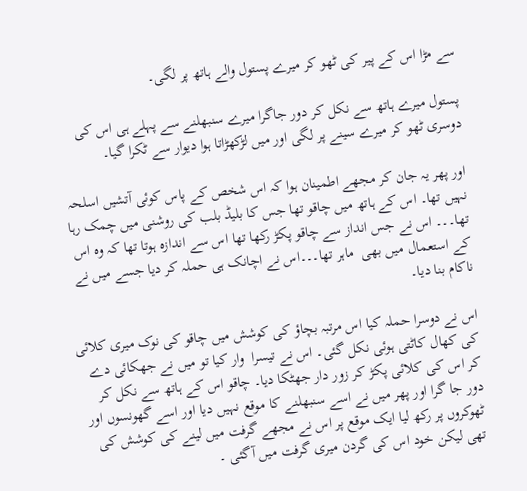سے مڑا اس کے پیر کی ٹھو کر میرے پستول والے ہاتھ پر لگی۔

پستول میرے ہاتھ سے نکل کر دور جاگرا میرے سنبھلنے سے پہلے ہی اس کی دوسری ٹھو کر میرے سینے پر لگی اور میں لڑکھڑاتا ہوا دیوار سے ٹکرا گیا۔

اور پھر یہ جان کر مجھے اطمینان ہوا کہ اس شخص کے پاس کوئی آتشیں اسلحہ نہیں تھا۔ اس کے ہاتھ میں چاقو تھا جس کا بلیڈ بلب کی روشنی میں چمک رہا تھا۔۔۔ اس نے جس انداز سے چاقو پکڑ رکھا تھا اس سے اندازہ ہوتا تھا کہ وہ اس کے استعمال میں بھی  ماہر تھا۔۔۔اس نے اچانک ہی حملہ کر دیا جسے میں نے ناکام بنا دیا۔

اس نے دوسرا حملہ کیا اس مرتبہ بچاؤ کی کوشش میں چاقو کی نوک میری کلائی کی کھال کاٹتی ہوئی نکل گئی۔ اس نے تیسرا  وار کیا تو میں نے جھکائی دے کر اس کی کلائی پکڑ کر زور دار جھٹکا دیا۔ چاقو اس کے ہاتھ سے نکل کر دور جا گرا اور پھر میں نے اسے سنبھلنے کا موقع نہیں دیا اور اسے گھونسوں اور ٹھوکروں پر رکھ لیا ایک موقع پر اس نے مجھے گرفت میں لینے کی کوشش کی تھی لیکن خود اس کی گردن میری گرفت میں آگئی ۔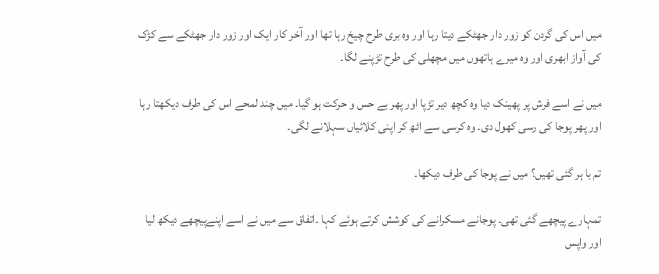میں اس کی گردن کو زور دار جھٹکے دیتا رہا اور وہ بری طرح چیخ رہا تھا اور آخر کار ایک اور زور دار جھٹکے سے کڑک کی آواز ابھری اور وہ میرے ہاتھوں میں مچھلی کی طرح تڑپنے لگا۔

میں نے اسے فرش پر پھینک دیا وہ کچھ دیر تڑپا اور پھر بے حس و حرکت ہو گیا۔ میں چند لمحے اس کی طرف دیکھتا رہا اور پھر پوجا کی رسی کھول دی۔ وہ کرسی سے اٹھ کر اپنی کلائیاں سہلانے لگی۔

تم با ہر گئی تھیں؟ میں نے پوجا کی طرف دیکھا۔

تمہارے پیچھے گئی تھی۔ پوجانے مسکرانے کی کوشش کرتے ہوئے کہا ۔اتفاق سے میں نے اسے اپنےپیچھے دیکھ لیا اور واپس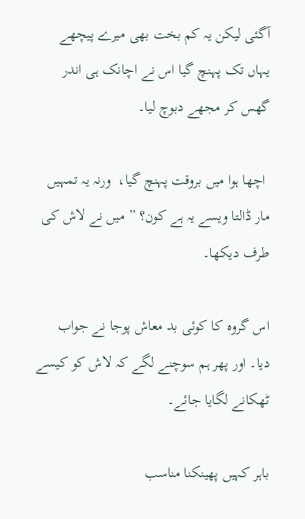آگئی لیکن یہ کم بخت بھی میرے پیچھے یہاں تک پہنچ گیا اس نے اچانک ہی اندر گھس کر مجھے دبوچ لیا۔

 اچھا ہوا میں بروقت پہنچ گیا،  ورنہ یہ تمہیں مار ڈالتا ویسے یہ ہے کون؟ ” میں نے لاش کی طرف دیکھا۔

اس گروہ کا کوئی بد معاش پوجا نے جواب دیا۔ اور پھر ہم سوچنے لگے کہ لاش کو کیسے ٹھکانے لگایا جائے۔

باہر کہیں پھینکنا مناسب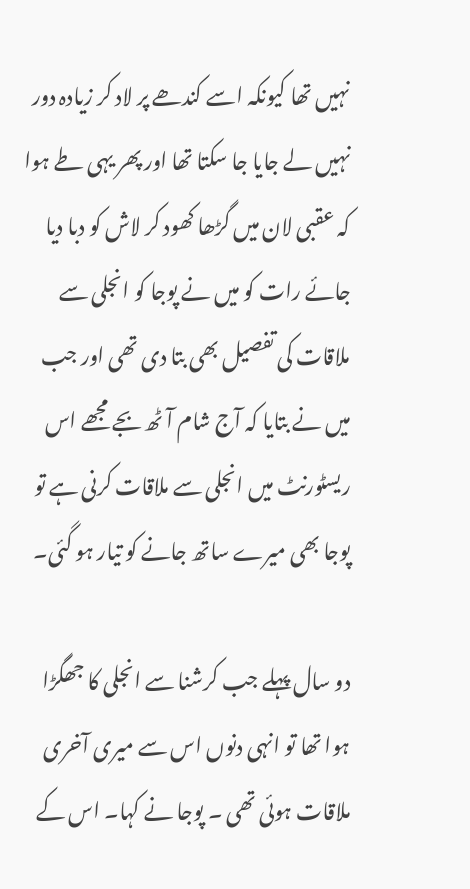نہیں تھا کیونکہ اسے کندھے پر لاد کر زیادہ دور نہیں لے جایا جا سکتا تھا اور پھر یہی طے ہوا کہ عقبی لان میں گڑھا کھود کر لاش کو دبا دیا جائے رات کو میں نے پوجا کو انجلی سے ملاقات کی تفصیل بھی بتا دی تھی اور جب میں نے بتایا کہ آج شام آٹھ بجے مجھے اس ریسٹورنٹ میں انجلی سے ملاقات کرنی ہے تو پوجا بھی میرے ساتھ جانے کو تیار ہو گئی۔

دو سال پہلے جب کرشنا سے انجلی کا جھگڑا ہوا تھا تو انہی دنوں اس سے میری آخری ملاقات ہوئی تھی ۔ پوجا نے کہا۔ اس کے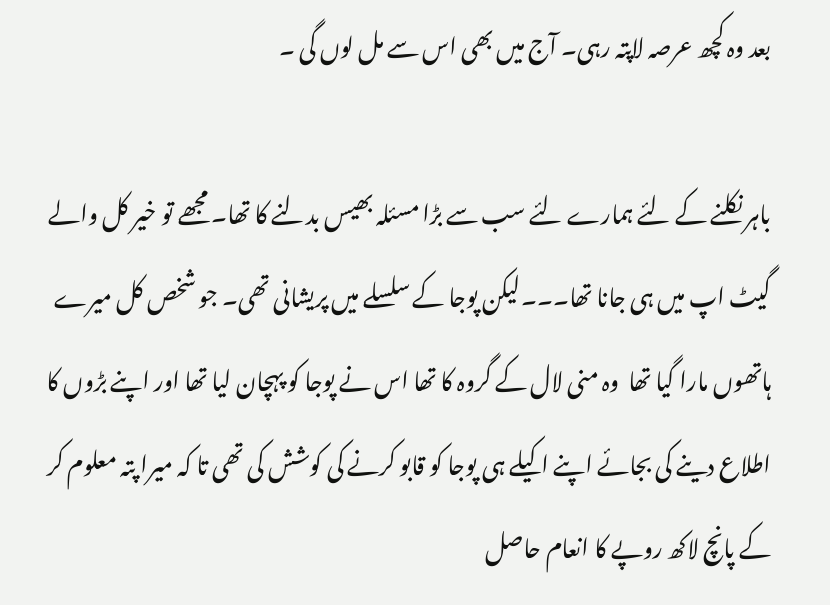بعد وہ کچھ عرصہ لاپتہ رہی۔ آج میں بھی اس سے مل لوں گی ۔

باہر نکلنے کے لئے ہمارے لئے سب سے بڑا مسئلہ بھیس بدلنے کا تھا۔ مجھے تو خیر کل والے گیٹ اپ میں ہی جانا تھا۔۔۔لیکن پوجا کے سلسلے میں پریشانی تھی۔ جو شخص کل میرے ہاتھوں مارا گیا تھا  وہ منی لال کے گروہ کا تھا اس نے پوجا کو پہچان لیا تھا اور اپنے بڑوں کا اطلاع دینے کی بجائے اپنے اکیلے ہی پوجا کو قابو کرنے کی کوشش کی تھی تا کہ میرا پتہ معلوم کر کے پانچ لاکھ روپے کا انعام حاصل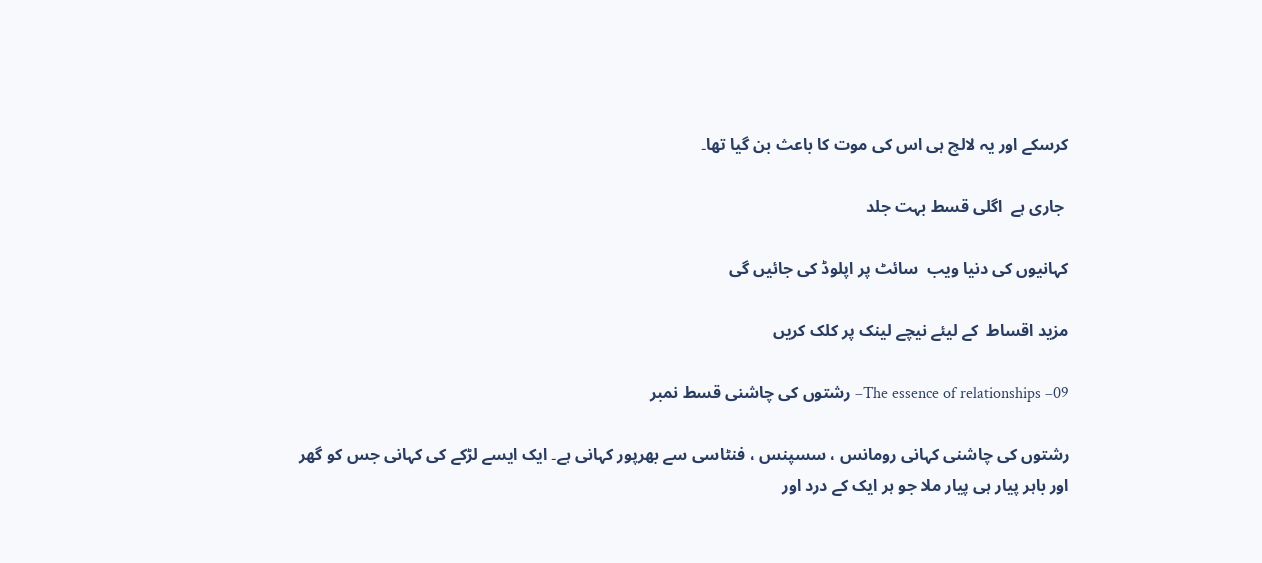کرسکے اور یہ لالچ ہی اس کی موت کا باعث بن گیا تھا۔

 جاری ہے  اگلی قسط بہت جلد

کہانیوں کی دنیا ویب  سائٹ پر اپلوڈ کی جائیں گی

مزید اقساط  کے لیئے نیچے لینک پر کلک کریں

The essence of relationships –09– رشتوں کی چاشنی قسط نمبر

رشتوں کی چاشنی کہانی رومانس ، سسپنس ، فنٹاسی سے بھرپور کہانی ہے۔ ایک ایسے لڑکے کی کہانی جس کو گھر اور باہر پیار ہی پیار ملا جو ہر ایک کے درد اور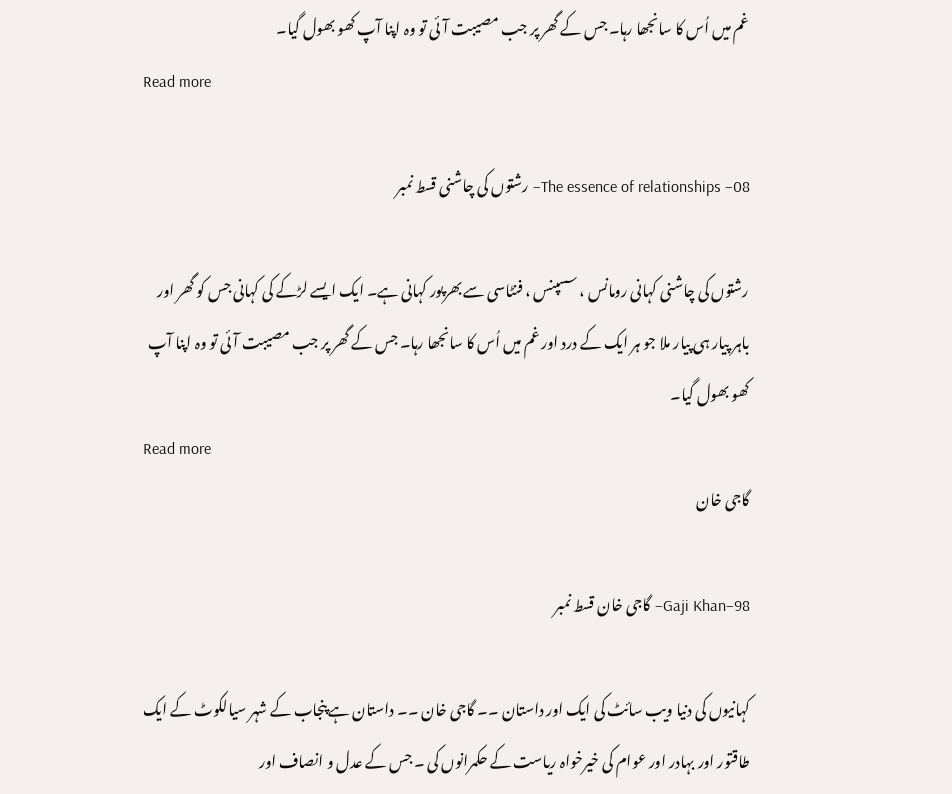غم میں اُس کا سانجھا رہا۔ جس کے گھر پر جب مصیبت آئی تو وہ اپنا آپ کھو بھول گیا۔
Read more

The essence of relationships –08– رشتوں کی چاشنی قسط نمبر

رشتوں کی چاشنی کہانی رومانس ، سسپنس ، فنٹاسی سے بھرپور کہانی ہے۔ ایک ایسے لڑکے کی کہانی جس کو گھر اور باہر پیار ہی پیار ملا جو ہر ایک کے درد اور غم میں اُس کا سانجھا رہا۔ جس کے گھر پر جب مصیبت آئی تو وہ اپنا آپ کھو بھول گیا۔
Read more
گاجی خان

Gaji Khan–98– گاجی خان قسط نمبر

کہانیوں کی دنیا ویب سائٹ کی ایک اور داستان ۔۔ گاجی خان ۔۔ داستان ہے پنجاب کے شہر سیالکوٹ کے ایک طاقتور اور بہادر اور عوام کی خیرخواہ ریاست کے حکمرانوں کی ۔ جس کے عدل و انصاف اور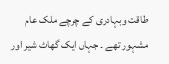طاقت وبہادری کے چرچے ملک عام مشہور تھے ۔ جہاں ایک گھاٹ شیر اور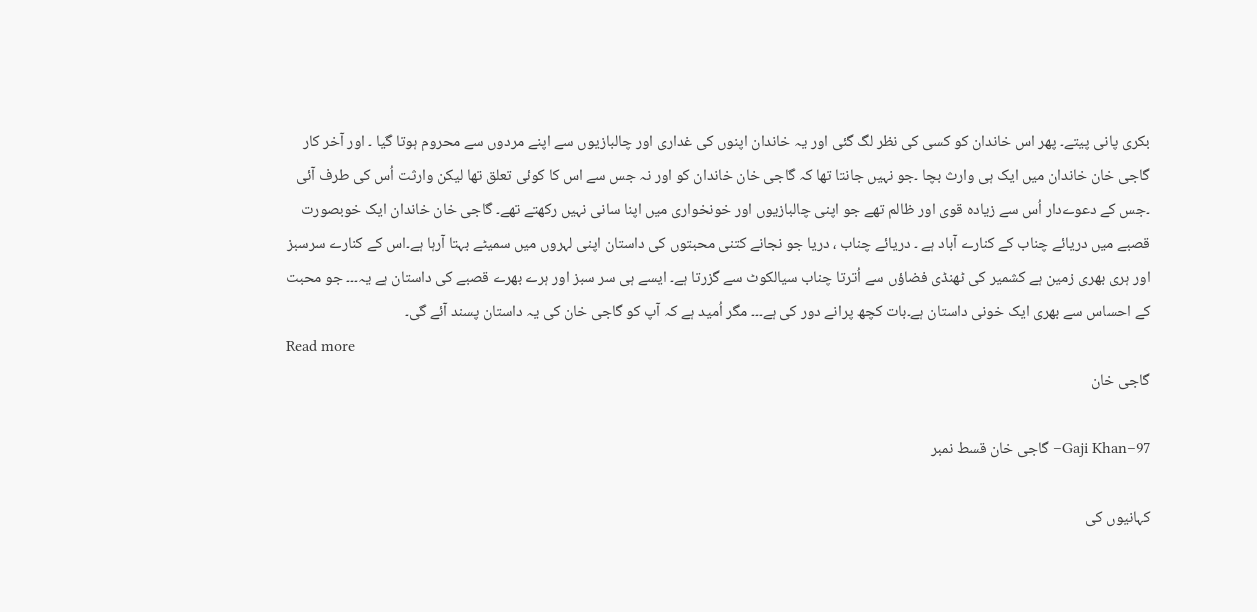بکری پانی پیتے۔ پھر اس خاندان کو کسی کی نظر لگ گئی اور یہ خاندان اپنوں کی غداری اور چالبازیوں سے اپنے مردوں سے محروم ہوتا گیا ۔ اور آخر کار گاجی خان خاندان میں ایک ہی وارث بچا ۔جو نہیں جانتا تھا کہ گاجی خان خاندان کو اور نہ جس سے اس کا کوئی تعلق تھا لیکن وارثت اُس کی طرف آئی ۔جس کے دعوےدار اُس سے زیادہ قوی اور ظالم تھے جو اپنی چالبازیوں اور خونخواری میں اپنا سانی نہیں رکھتے تھے۔ گاجی خان خاندان ایک خوبصورت قصبے میں دریائے چناب کے کنارے آباد ہے ۔ دریائے چناب ، دریا جو نجانے کتنی محبتوں کی داستان اپنی لہروں میں سمیٹے بہتا آرہا ہے۔اس کے کنارے سرسبز اور ہری بھری زمین ہے کشمیر کی ٹھنڈی فضاؤں سے اُترتا چناب سیالکوٹ سے گزرتا ہے۔ ایسے ہی سر سبز اور ہرے بھرے قصبے کی داستان ہے یہ۔۔۔ جو محبت کے احساس سے بھری ایک خونی داستان ہے۔بات کچھ پرانے دور کی ہے۔۔۔ مگر اُمید ہے کہ آپ کو گاجی خان کی یہ داستان پسند آئے گی۔
Read more
گاجی خان

Gaji Khan–97– گاجی خان قسط نمبر

کہانیوں کی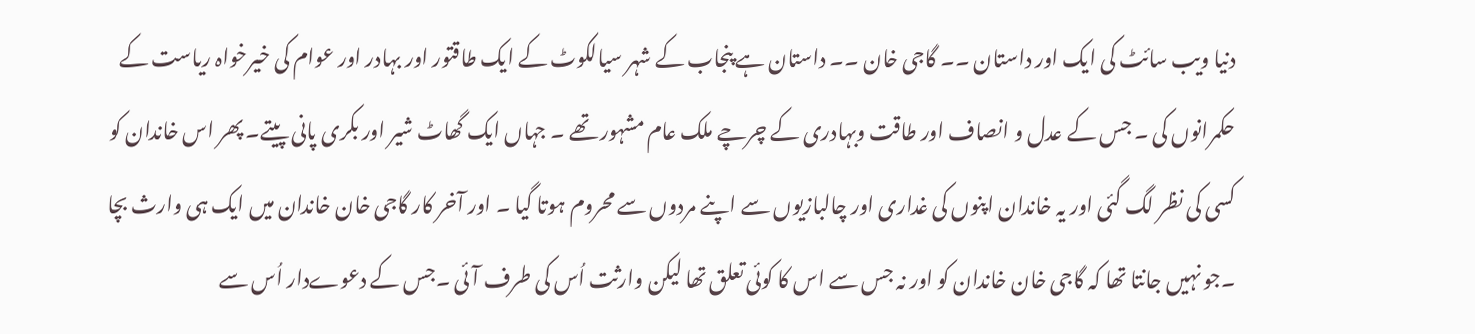دنیا ویب سائٹ کی ایک اور داستان ۔۔ گاجی خان ۔۔ داستان ہے پنجاب کے شہر سیالکوٹ کے ایک طاقتور اور بہادر اور عوام کی خیرخواہ ریاست کے حکمرانوں کی ۔ جس کے عدل و انصاف اور طاقت وبہادری کے چرچے ملک عام مشہور تھے ۔ جہاں ایک گھاٹ شیر اور بکری پانی پیتے۔ پھر اس خاندان کو کسی کی نظر لگ گئی اور یہ خاندان اپنوں کی غداری اور چالبازیوں سے اپنے مردوں سے محروم ہوتا گیا ۔ اور آخر کار گاجی خان خاندان میں ایک ہی وارث بچا ۔جو نہیں جانتا تھا کہ گاجی خان خاندان کو اور نہ جس سے اس کا کوئی تعلق تھا لیکن وارثت اُس کی طرف آئی ۔جس کے دعوےدار اُس سے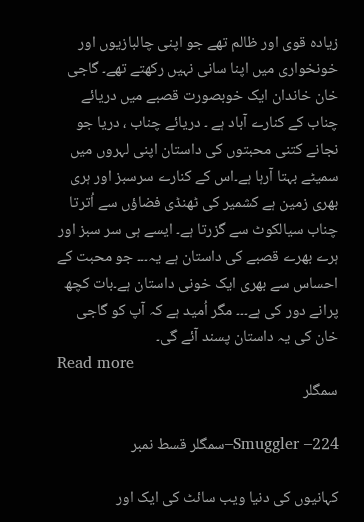زیادہ قوی اور ظالم تھے جو اپنی چالبازیوں اور خونخواری میں اپنا سانی نہیں رکھتے تھے۔ گاجی خان خاندان ایک خوبصورت قصبے میں دریائے چناب کے کنارے آباد ہے ۔ دریائے چناب ، دریا جو نجانے کتنی محبتوں کی داستان اپنی لہروں میں سمیٹے بہتا آرہا ہے۔اس کے کنارے سرسبز اور ہری بھری زمین ہے کشمیر کی ٹھنڈی فضاؤں سے اُترتا چناب سیالکوٹ سے گزرتا ہے۔ ایسے ہی سر سبز اور ہرے بھرے قصبے کی داستان ہے یہ۔۔۔ جو محبت کے احساس سے بھری ایک خونی داستان ہے۔بات کچھ پرانے دور کی ہے۔۔۔ مگر اُمید ہے کہ آپ کو گاجی خان کی یہ داستان پسند آئے گی۔
Read more
سمگلر

Smuggler –224–سمگلر قسط نمبر

کہانیوں کی دنیا ویب سائٹ کی ایک اور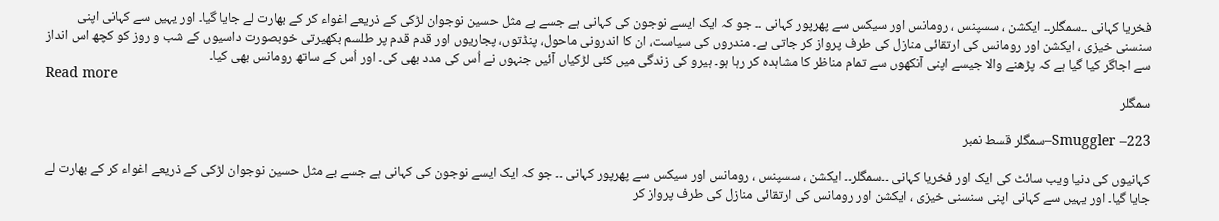فخریا کہانی ۔۔سمگلر۔۔ ایکشن ، سسپنس ، رومانس اور سیکس سے پھرپور کہانی ۔۔ جو کہ ایک ایسے نوجون کی کہانی ہے جسے بے مثل حسین نوجوان لڑکی کے ذریعے اغواء کر کے بھارت لے جایا گیا۔ اور یہیں سے کہانی اپنی سنسنی خیزی ، ایکشن اور رومانس کی ارتقائی منازل کی طرف پرواز کر جاتی ہے۔ مندروں کی سیاست، ان کا اندرونی ماحول، پنڈتوں، پجاریوں اور قدم قدم پر طلسم بکھیرتی خوبصورت داسیوں کے شب و روز کو کچھ اس انداز سے اجاگر کیا گیا ہے کہ پڑھنے والا جیسے اپنی آنکھوں سے تمام مناظر کا مشاہدہ کر رہا ہو۔ ہیرو کی زندگی میں کئی لڑکیاں آئیں جنہوں نے اُس کی مدد بھی کی۔ اور اُس کے ساتھ رومانس بھی کیا۔
Read more
سمگلر

Smuggler –223–سمگلر قسط نمبر

کہانیوں کی دنیا ویب سائٹ کی ایک اور فخریا کہانی ۔۔سمگلر۔۔ ایکشن ، سسپنس ، رومانس اور سیکس سے پھرپور کہانی ۔۔ جو کہ ایک ایسے نوجون کی کہانی ہے جسے بے مثل حسین نوجوان لڑکی کے ذریعے اغواء کر کے بھارت لے جایا گیا۔ اور یہیں سے کہانی اپنی سنسنی خیزی ، ایکشن اور رومانس کی ارتقائی منازل کی طرف پرواز کر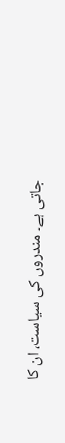جاتی ہے۔ مندروں کی سیاست، ان کا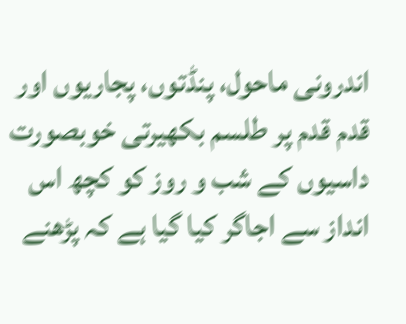اندرونی ماحول، پنڈتوں، پجاریوں اور قدم قدم پر طلسم بکھیرتی خوبصورت داسیوں کے شب و روز کو کچھ اس انداز سے اجاگر کیا گیا ہے کہ پڑھنے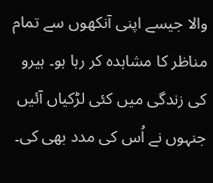والا جیسے اپنی آنکھوں سے تمام مناظر کا مشاہدہ کر رہا ہو۔ ہیرو کی زندگی میں کئی لڑکیاں آئیں جنہوں نے اُس کی مدد بھی کی۔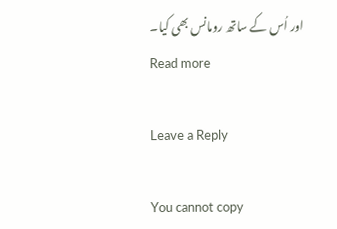اور اُس کے ساتھ رومانس بھی کیا۔
Read more

Leave a Reply

You cannot copy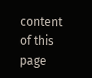content of this page